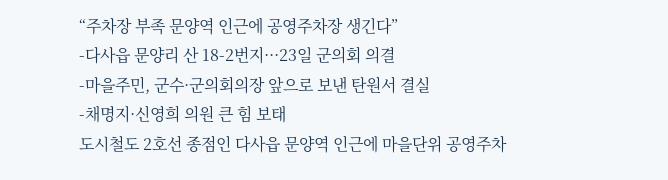“주차장 부족 문양역 인근에 공영주차장 생긴다”
-다사읍 문양리 산 18-2번지···23일 군의회 의결
-마을주민, 군수·군의회의장 앞으로 보낸 탄원서 결실
-채명지·신영희 의원 큰 힘 보태
도시철도 2호선 종점인 다사읍 문양역 인근에 마을단위 공영주차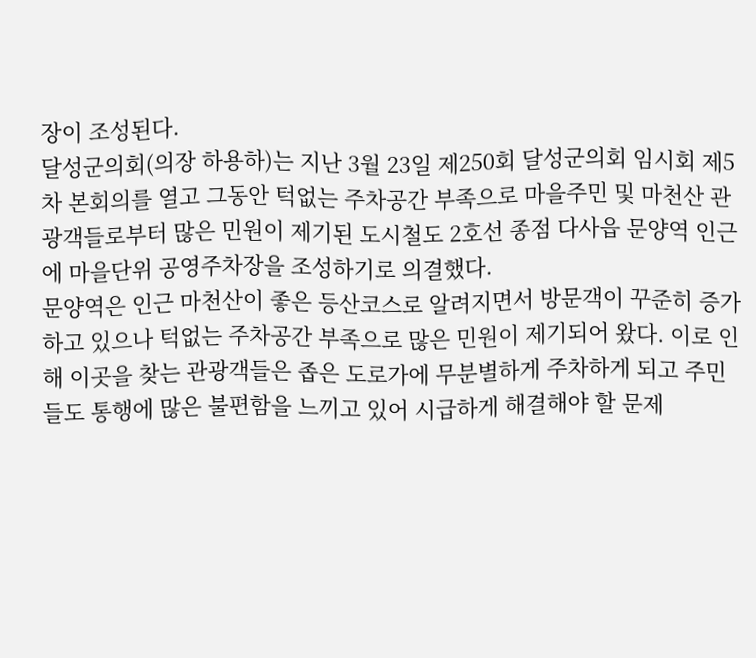장이 조성된다.
달성군의회(의장 하용하)는 지난 3월 23일 제250회 달성군의회 임시회 제5차 본회의를 열고 그동안 턱없는 주차공간 부족으로 마을주민 및 마천산 관광객들로부터 많은 민원이 제기된 도시철도 2호선 종점 다사읍 문양역 인근에 마을단위 공영주차장을 조성하기로 의결했다.
문양역은 인근 마천산이 좋은 등산코스로 알려지면서 방문객이 꾸준히 증가하고 있으나 턱없는 주차공간 부족으로 많은 민원이 제기되어 왔다. 이로 인해 이곳을 찾는 관광객들은 좁은 도로가에 무분별하게 주차하게 되고 주민들도 통행에 많은 불편함을 느끼고 있어 시급하게 해결해야 할 문제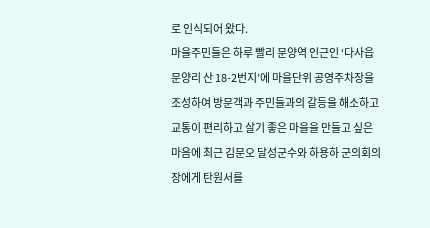로 인식되어 왔다.
마을주민들은 하루 빨리 문양역 인근인 ‘다사읍 문양리 산 18-2번지’에 마을단위 공영주차장을 조성하여 방문객과 주민들과의 갈등을 해소하고 교통이 편리하고 살기 좋은 마을을 만들고 싶은 마음에 최근 김문오 달성군수와 하용하 군의회의장에게 탄원서를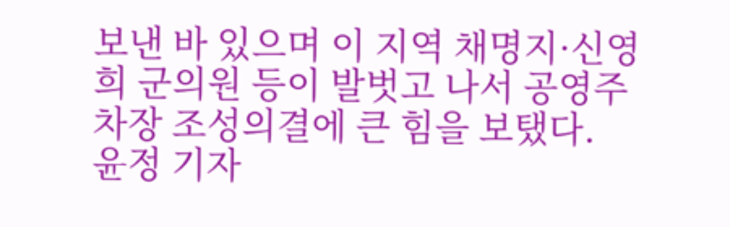보낸 바 있으며 이 지역 채명지·신영희 군의원 등이 발벗고 나서 공영주차장 조성의결에 큰 힘을 보탰다.
윤정 기자